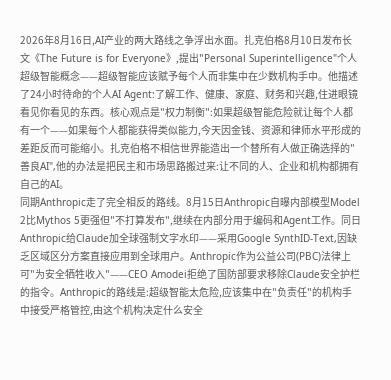2026年8月16日,AI产业的两大路线之争浮出水面。扎克伯格8月10日发布长文《The Future is for Everyone》,提出"Personal Superintelligence"个人超级智能概念——超级智能应该赋予每个人而非集中在少数机构手中。他描述了24小时待命的个人AI Agent:了解工作、健康、家庭、财务和兴趣,住进眼镜看见你看见的东西。核心观点是"权力制衡":如果超级智能危险就让每个人都有一个——如果每个人都能获得类似能力,今天因金钱、资源和律师水平形成的差距反而可能缩小。扎克伯格不相信世界能造出一个替所有人做正确选择的"善良AI",他的办法是把民主和市场思路搬过来:让不同的人、企业和机构都拥有自己的AI。
同期Anthropic走了完全相反的路线。8月15日Anthropic自曝内部模型Model 2比Mythos 5更强但"不打算发布",继续在内部分用于编码和Agent工作。同日Anthropic给Claude加全球强制文字水印——采用Google SynthID-Text,因缺乏区域区分方案直接应用到全球用户。Anthropic作为公益公司(PBC)法律上可"为安全牺牲收入"——CEO Amodei拒绝了国防部要求移除Claude安全护栏的指令。Anthropic的路线是:超级智能太危险,应该集中在"负责任"的机构手中接受严格管控,由这个机构决定什么安全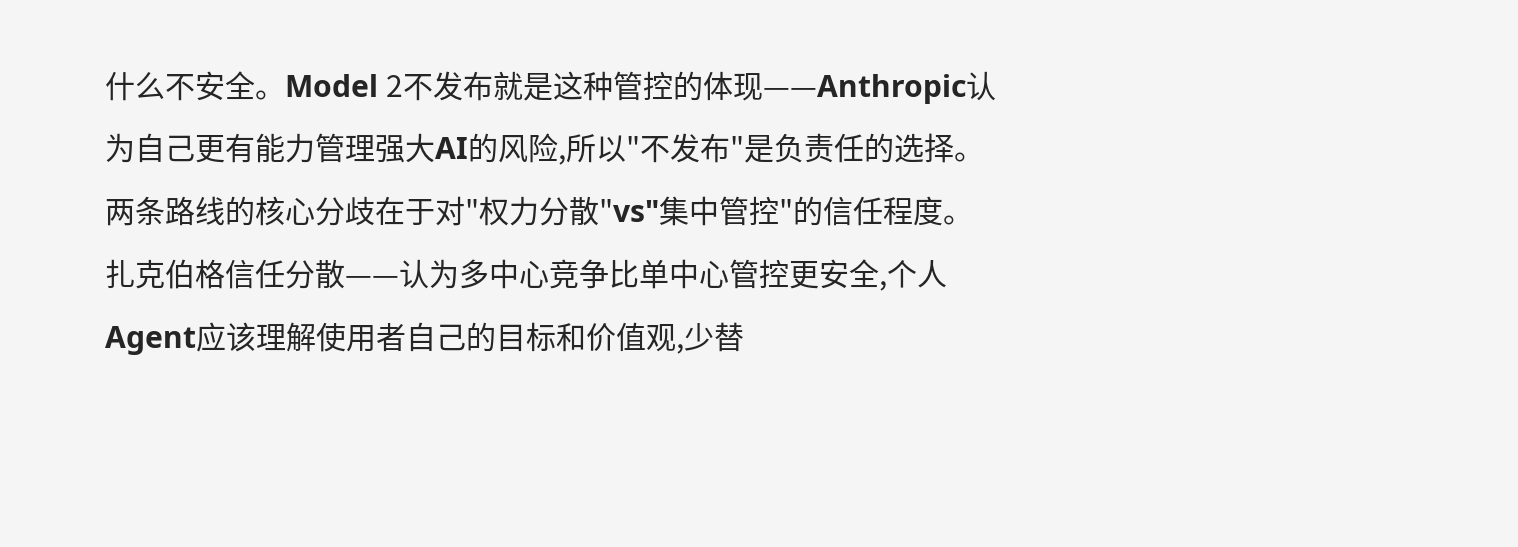什么不安全。Model 2不发布就是这种管控的体现——Anthropic认为自己更有能力管理强大AI的风险,所以"不发布"是负责任的选择。
两条路线的核心分歧在于对"权力分散"vs"集中管控"的信任程度。扎克伯格信任分散——认为多中心竞争比单中心管控更安全,个人Agent应该理解使用者自己的目标和价值观,少替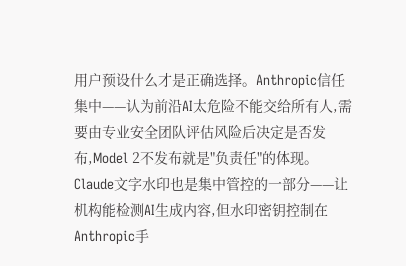用户预设什么才是正确选择。Anthropic信任集中——认为前沿AI太危险不能交给所有人,需要由专业安全团队评估风险后决定是否发布,Model 2不发布就是"负责任"的体现。Claude文字水印也是集中管控的一部分——让机构能检测AI生成内容,但水印密钥控制在Anthropic手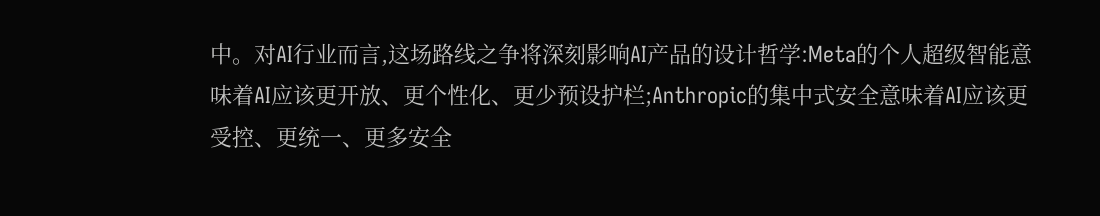中。对AI行业而言,这场路线之争将深刻影响AI产品的设计哲学:Meta的个人超级智能意味着AI应该更开放、更个性化、更少预设护栏;Anthropic的集中式安全意味着AI应该更受控、更统一、更多安全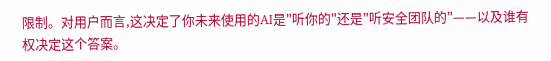限制。对用户而言,这决定了你未来使用的AI是"听你的"还是"听安全团队的"——以及谁有权决定这个答案。